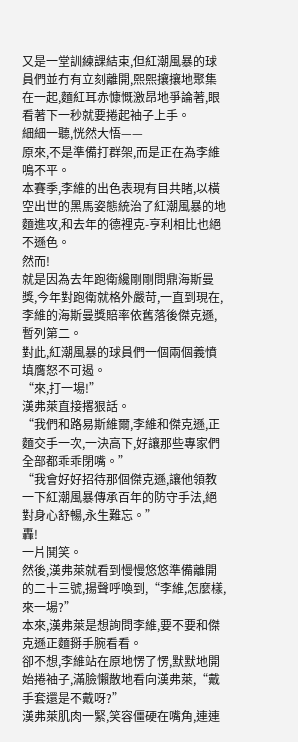又是一堂訓練課結束,但紅潮風暴的球員們並冇有立刻離開,熙熙攘攘地聚集在一起,麵紅耳赤慷慨激昂地爭論著,眼看著下一秒就要捲起袖子上手。
細細一聽,恍然大悟——
原來,不是準備打群架,而是正在為李維鳴不平。
本賽季,李維的出色表現有目共睹,以橫空出世的黑馬姿態統治了紅潮風暴的地麵進攻,和去年的德裡克-亨利相比也絕不遜色。
然而!
就是因為去年跑衛纔剛剛問鼎海斯曼獎,今年對跑衛就格外嚴苛,一直到現在,李維的海斯曼獎賠率依舊落後傑克遜,暫列第二。
對此,紅潮風暴的球員們一個兩個義憤填膺怒不可遏。
“來,打一場!”
漢弗萊直接撂狠話。
“我們和路易斯維爾,李維和傑克遜,正麵交手一次,一決高下,好讓那些專家們全部都乖乖閉嘴。”
“我會好好招待那個傑克遜,讓他領教一下紅潮風暴傳承百年的防守手法,絕對身心舒暢,永生難忘。”
轟!
一片鬨笑。
然後,漢弗萊就看到慢慢悠悠準備離開的二十三號,揚聲呼喚到,“李維,怎麼樣,來一場?”
本來,漢弗萊是想詢問李維,要不要和傑克遜正麵掰手腕看看。
卻不想,李維站在原地愣了愣,默默地開始捲袖子,滿臉懶散地看向漢弗萊,“戴手套還是不戴呀?”
漢弗萊肌肉一緊,笑容僵硬在嘴角,連連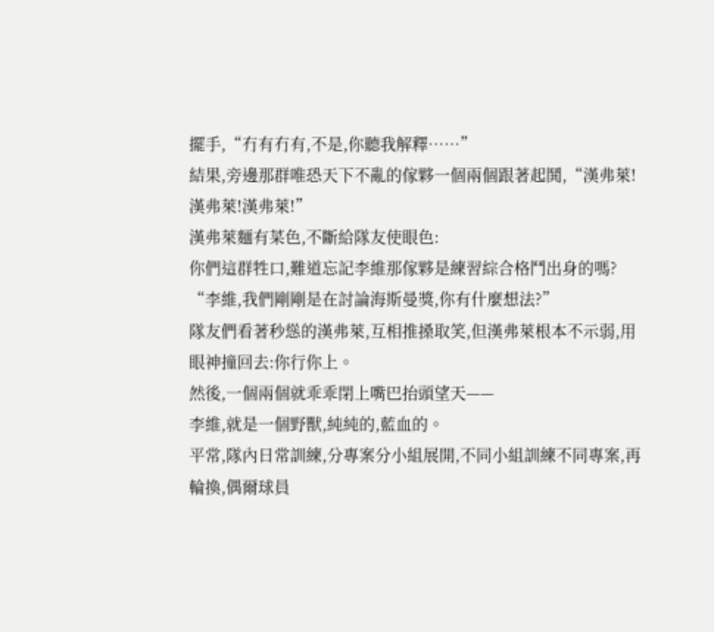擺手,“冇有冇有,不是,你聽我解釋……”
結果,旁邊那群唯恐天下不亂的傢夥一個兩個跟著起鬨,“漢弗萊!漢弗萊!漢弗萊!”
漢弗萊麵有菜色,不斷給隊友使眼色:
你們這群牲口,難道忘記李維那傢夥是練習綜合格鬥出身的嗎?
“李維,我們剛剛是在討論海斯曼獎,你有什麼想法?”
隊友們看著秒慫的漢弗萊,互相推搡取笑,但漢弗萊根本不示弱,用眼神撞回去:你行你上。
然後,一個兩個就乖乖閉上嘴巴抬頭望天——
李維,就是一個野獸,純純的,藍血的。
平常,隊內日常訓練,分專案分小組展開,不同小組訓練不同專案,再輪換,偶爾球員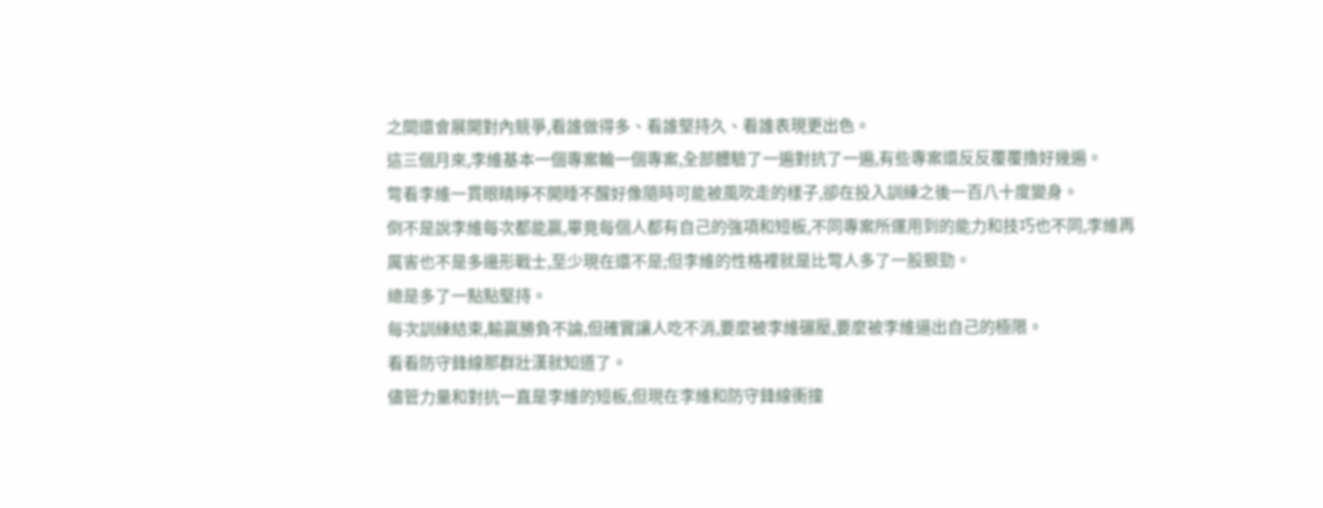之間還會展開對內競爭,看誰做得多、看誰堅持久、看誰表現更出色。
這三個月來,李維基本一個專案輪一個專案,全部體驗了一遍對抗了一遍,有些專案還反反覆覆擼好幾遍。
彆看李維一貫眼睛睜不開睡不醒好像隨時可能被風吹走的樣子,卻在投入訓練之後一百八十度變身。
倒不是說李維每次都能贏,畢竟每個人都有自己的強項和短板,不同專案所運用到的能力和技巧也不同,李維再厲害也不是多邊形戰士,至少現在還不是;但李維的性格裡就是比彆人多了一股狠勁。
總是多了一點點堅持。
每次訓練結束,輸贏勝負不論,但確實讓人吃不消,要麼被李維碾壓,要麼被李維逼出自己的極限。
看看防守鋒線那群壯漢就知道了。
儘管力量和對抗一直是李維的短板,但現在李維和防守鋒線衝撞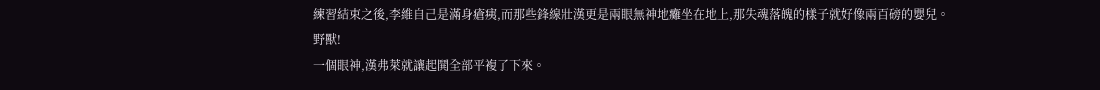練習結束之後,李維自己是滿身瘡痍,而那些鋒線壯漢更是兩眼無神地癱坐在地上,那失魂落魄的樣子就好像兩百磅的嬰兒。
野獸!
一個眼神,漢弗萊就讓起鬨全部平複了下來。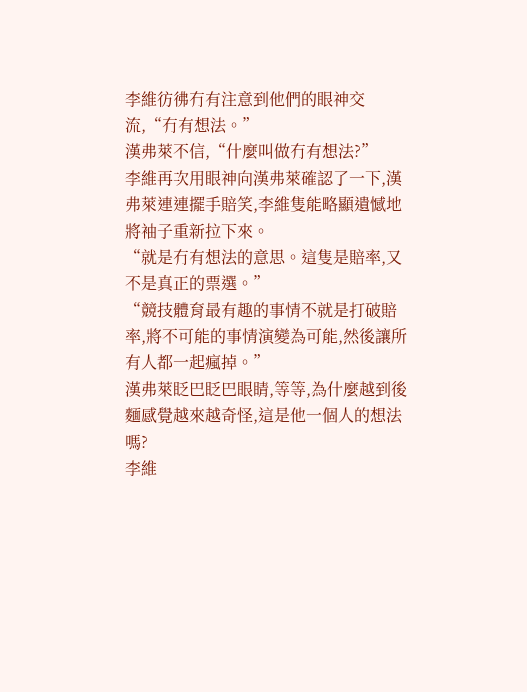李維彷彿冇有注意到他們的眼神交流,“冇有想法。”
漢弗萊不信,“什麼叫做冇有想法?”
李維再次用眼神向漢弗萊確認了一下,漢弗萊連連擺手賠笑,李維隻能略顯遺憾地將袖子重新拉下來。
“就是冇有想法的意思。這隻是賠率,又不是真正的票選。”
“競技體育最有趣的事情不就是打破賠率,將不可能的事情演變為可能,然後讓所有人都一起瘋掉。”
漢弗萊眨巴眨巴眼睛,等等,為什麼越到後麵感覺越來越奇怪,這是他一個人的想法嗎?
李維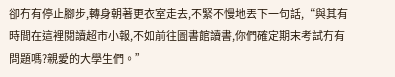卻冇有停止腳步,轉身朝著更衣室走去,不緊不慢地丟下一句話,“與其有時間在這裡閱讀超市小報,不如前往圖書館讀書,你們確定期末考試冇有問題嗎?親愛的大學生們。”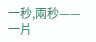一秒,兩秒——
一片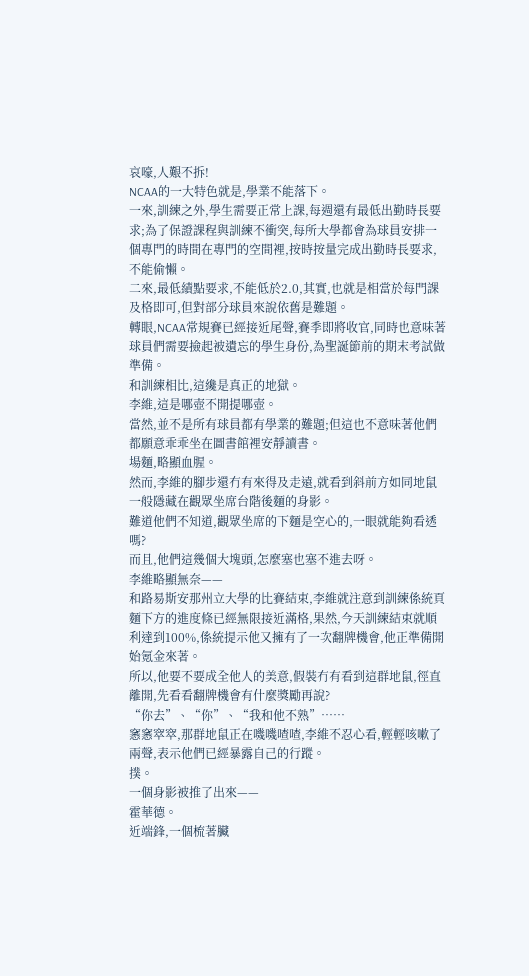哀嚎,人艱不拆!
NCAA的一大特色就是,學業不能落下。
一來,訓練之外,學生需要正常上課,每週還有最低出勤時長要求;為了保證課程與訓練不衝突,每所大學都會為球員安排一個專門的時間在專門的空間裡,按時按量完成出勤時長要求,不能偷懶。
二來,最低績點要求,不能低於2.0,其實,也就是相當於每門課及格即可,但對部分球員來說依舊是難題。
轉眼,NCAA常規賽已經接近尾聲,賽季即將收官,同時也意味著球員們需要撿起被遺忘的學生身份,為聖誕節前的期末考試做準備。
和訓練相比,這纔是真正的地獄。
李維,這是哪壺不開提哪壺。
當然,並不是所有球員都有學業的難題;但這也不意味著他們都願意乖乖坐在圖書館裡安靜讀書。
場麵,略顯血腥。
然而,李維的腳步還冇有來得及走遠,就看到斜前方如同地鼠一般隱藏在觀眾坐席台階後麵的身影。
難道他們不知道,觀眾坐席的下麵是空心的,一眼就能夠看透嗎?
而且,他們這幾個大塊頭,怎麼塞也塞不進去呀。
李維略顯無奈——
和路易斯安那州立大學的比賽結束,李維就注意到訓練係統頁麵下方的進度條已經無限接近滿格,果然,今天訓練結束就順利達到100%,係統提示他又擁有了一次翻牌機會,他正準備開始氪金來著。
所以,他要不要成全他人的美意,假裝冇有看到這群地鼠,徑直離開,先看看翻牌機會有什麼獎勵再說?
“你去”、“你”、“我和他不熟”……
窸窸窣窣,那群地鼠正在嘰嘰喳喳,李維不忍心看,輕輕咳嗽了兩聲,表示他們已經暴露自己的行蹤。
撲。
一個身影被推了出來——
霍華德。
近端鋒,一個梳著臟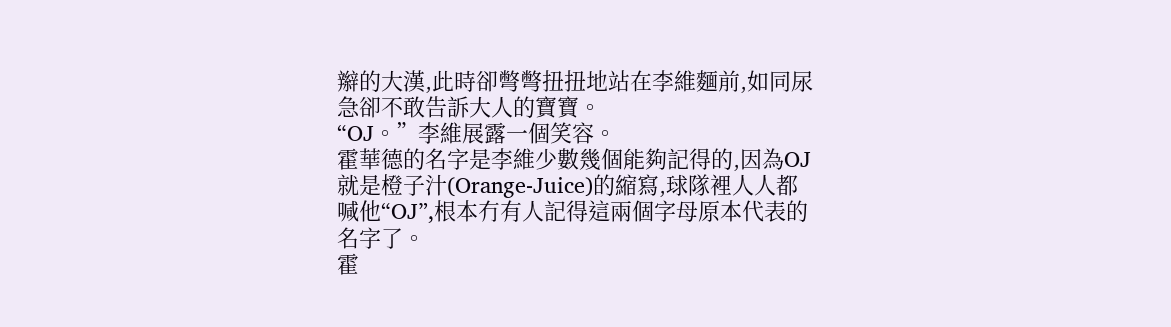辮的大漢,此時卻彆彆扭扭地站在李維麵前,如同尿急卻不敢告訴大人的寶寶。
“OJ。”李維展露一個笑容。
霍華德的名字是李維少數幾個能夠記得的,因為OJ就是橙子汁(Orange-Juice)的縮寫,球隊裡人人都喊他“OJ”,根本冇有人記得這兩個字母原本代表的名字了。
霍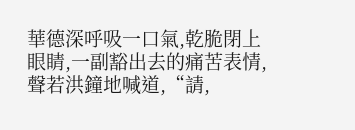華德深呼吸一口氣,乾脆閉上眼睛,一副豁出去的痛苦表情,聲若洪鐘地喊道,“請,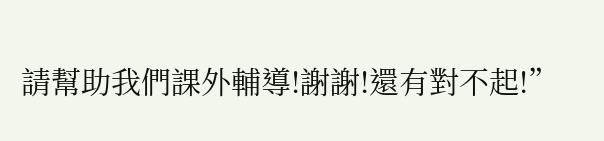請幫助我們課外輔導!謝謝!還有對不起!”